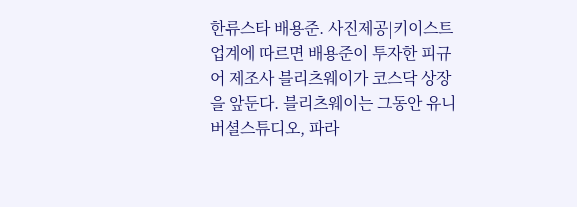한류스타 배용준. 사진제공|키이스트
업계에 따르면 배용준이 투자한 피규어 제조사 블리츠웨이가 코스닥 상장을 앞둔다. 블리츠웨이는 그동안 유니버셜스튜디오, 파라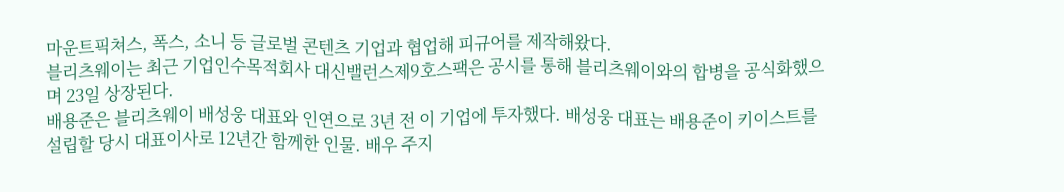마운트픽쳐스, 폭스, 소니 등 글로벌 콘텐츠 기업과 협업해 피규어를 제작해왔다.
블리츠웨이는 최근 기업인수목적회사 대신밸런스제9호스팩은 공시를 통해 블리츠웨이와의 합병을 공식화했으며 23일 상장된다.
배용준은 블리츠웨이 배성웅 대표와 인연으로 3년 전 이 기업에 투자했다. 배성웅 대표는 배용준이 키이스트를 설립할 당시 대표이사로 12년간 함께한 인물. 배우 주지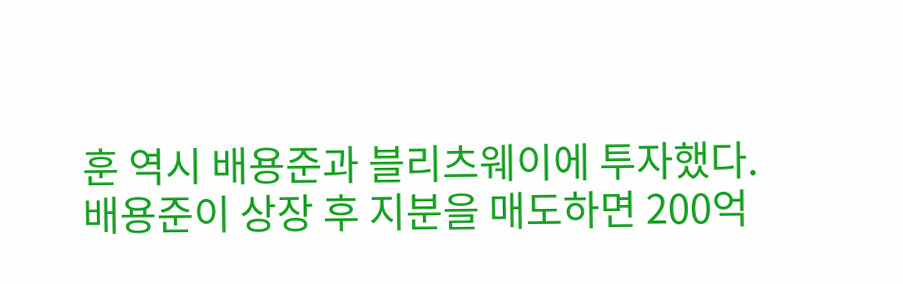훈 역시 배용준과 블리츠웨이에 투자했다.
배용준이 상장 후 지분을 매도하면 200억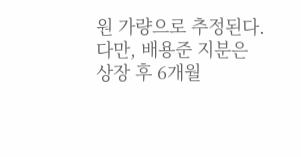원 가량으로 추정된다. 다만, 배용준 지분은 상장 후 6개월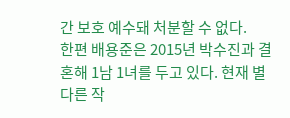간 보호 예수돼 처분할 수 없다.
한편 배용준은 2015년 박수진과 결혼해 1남 1녀를 두고 있다. 현재 별다른 작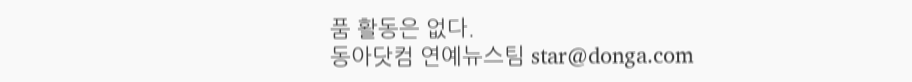품 활동은 없다.
동아닷컴 연예뉴스팀 star@donga.com